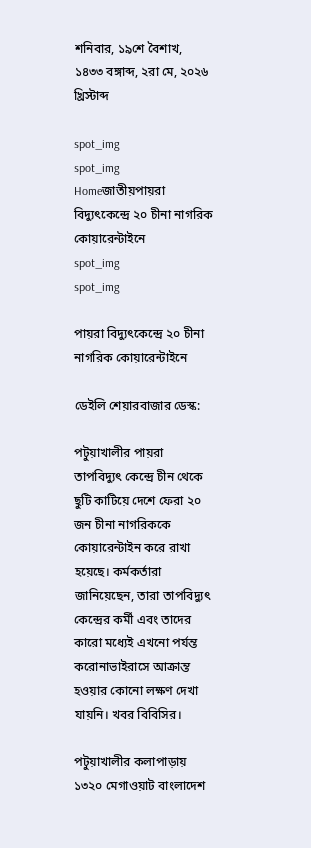শনিবার, ১৯শে বৈশাখ, ১৪৩৩ বঙ্গাব্দ, ২রা মে, ২০২৬ খ্রিস্টাব্দ

spot_img
spot_img
Homeজাতীয়পায়রা বিদ্যুৎকেন্দ্রে ২০ চীনা নাগরিক কোয়ারেন্টাইনে
spot_img
spot_img

পায়রা বিদ্যুৎকেন্দ্রে ২০ চীনা নাগরিক কোয়ারেন্টাইনে

ডেইলি শেয়ারবাজার ডেস্ক:

পটুয়াখালীর পায়রা তাপবিদ্যুৎ কেন্দ্রে চীন থেকে ছুটি কাটিয়ে দেশে ফেরা ২০ জন চীনা নাগরিককে কোয়ারেন্টাইন করে রাখা হয়েছে। কর্মকর্তারা জানিয়েছেন, তারা তাপবিদ্যুৎ কেন্দ্রের কর্মী এবং তাদের কারো মধ্যেই এখনো পর্যন্ত করোনাভাইরাসে আক্রান্ত হওয়ার কোনো লক্ষণ দেখা যায়নি। খবর বিবিসির।

পটুয়াখালীর কলাপাড়ায় ১৩২০ মেগাওয়াট বাংলাদেশ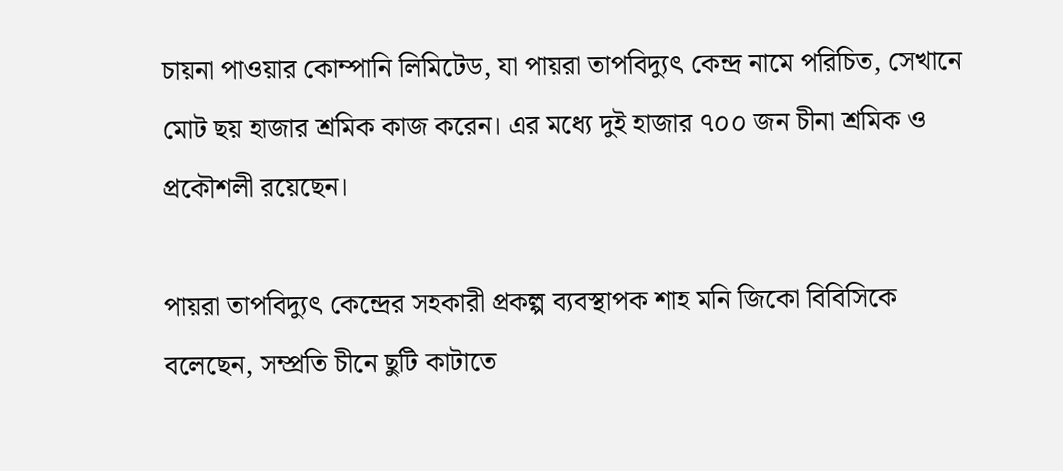চায়না পাওয়ার কোম্পানি লিমিটেড, যা পায়রা তাপবিদ্যুৎ কেন্দ্র নামে পরিচিত, সেখানে মোট ছয় হাজার শ্রমিক কাজ করেন। এর মধ্যে দুই হাজার ৭০০ জন চীনা শ্রমিক ও প্রকৌশলী রয়েছেন।

পায়রা তাপবিদ্যুৎ কেন্দ্রের সহকারী প্রকল্প ব্যবস্থাপক শাহ মনি জিকো বিবিসিকে বলেছেন, সম্প্রতি চীনে ছুটি কাটাতে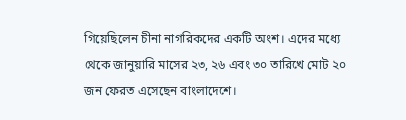গিয়েছিলেন চীনা নাগরিকদের একটি অংশ। এদের মধ্যে থেকে জানুয়ারি মাসের ২৩, ২৬ এবং ৩০ তারিখে মোট ২০ জন ফেরত এসেছেন বাংলাদেশে।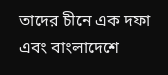তাদের চীনে এক দফা এবং বাংলাদেশে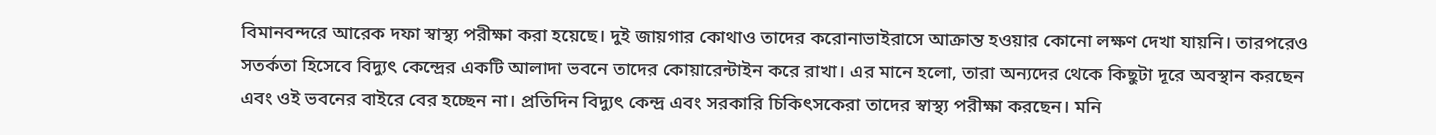বিমানবন্দরে আরেক দফা স্বাস্থ্য পরীক্ষা করা হয়েছে। দুই জায়গার কোথাও তাদের করোনাভাইরাসে আক্রান্ত হওয়ার কোনো লক্ষণ দেখা যায়নি। তারপরেও সতর্কতা হিসেবে বিদ্যুৎ কেন্দ্রের একটি আলাদা ভবনে তাদের কোয়ারেন্টাইন করে রাখা। এর মানে হলো, তারা অন্যদের থেকে কিছুটা দূরে অবস্থান করছেন এবং ওই ভবনের বাইরে বের হচ্ছেন না। প্রতিদিন বিদ্যুৎ কেন্দ্র এবং সরকারি চিকিৎসকেরা তাদের স্বাস্থ্য পরীক্ষা করছেন। মনি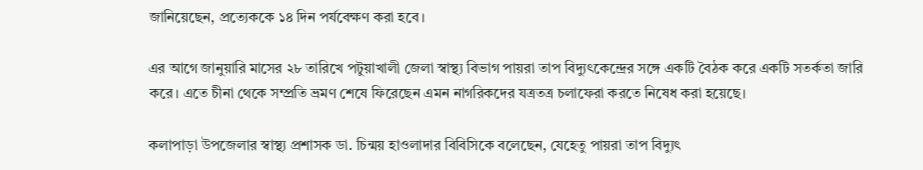জানিয়েছেন, প্রত্যেককে ১৪ দিন পর্যবেক্ষণ করা হবে।

এর আগে জানুয়ারি মাসের ২৮ তারিখে পটুয়াখালী জেলা স্বাস্থ্য বিভাগ পায়রা তাপ বিদ্যুৎকেন্দ্রের সঙ্গে একটি বৈঠক করে একটি সতর্কতা জারি করে। এতে চীনা থেকে সম্প্রতি ভ্রমণ শেষে ফিরেছেন এমন নাগরিকদের যত্রতত্র চলাফেরা করতে নিষেধ করা হয়েছে।

কলাপাড়া উপজেলার স্বাস্থ্য প্রশাসক ডা. চিন্ময় হাওলাদার বিবিসিকে বলেছেন, যেহেতু পায়রা তাপ বিদ্যুৎ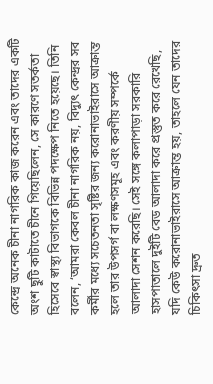কেন্দ্রে অনেক চীনা নাগরিক কাজ করেন এবং তাদের একটি অংশ ছুটি কাটাতে চীনে গিয়েছিলেন, সে কারণে সতর্কতা হিসেবে স্বাস্থ্য বিভাগকে বিভিন্ন পদক্ষেপ নিতে হয়েছে। তিনি বলেন, ‘আমরা কেবল চীনা নাগরিক নয়, বিদ্যুৎ কেন্দ্রর সব কর্মীর মধ্যে সচেতনতা সৃষ্টির জন্য করোনাভাইরাসে আক্রান্ত হলে তার উপসর্গ বা লক্ষণসমূহ এবং করণীয় সম্পর্কে আলাদা সেশন করেছি। সেই সঙ্গে কলাপাড়া সরকারি হাসপাতালে দুইটি বেড আলাদা করে প্রস্তুত করে রেখেছি, যদি কেউ করোনাভাইরাসে আক্রান্ত হয়, তাহলে যেন তাদের চিকিৎসা দ্রুত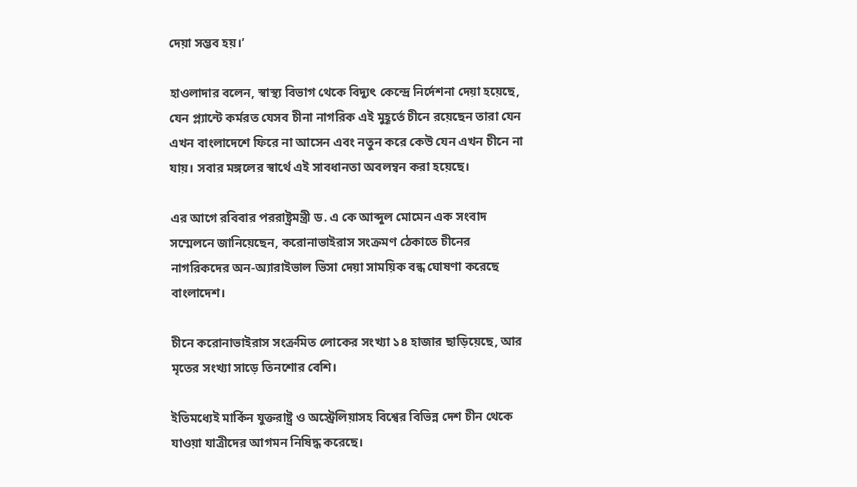দেয়া সম্ভব হয়।’

হাওলাদার বলেন, স্বাস্থ্য বিভাগ থেকে বিদ্যুৎ কেন্দ্রে নির্দেশনা দেয়া হয়েছে, যেন প্ল্যান্টে কর্মরত যেসব চীনা নাগরিক এই মুহূর্তে চীনে রয়েছেন তারা যেন এখন বাংলাদেশে ফিরে না আসেন এবং নতুন করে কেউ যেন এখন চীনে না যায়। সবার মঙ্গলের স্বার্থে এই সাবধানতা অবলম্বন করা হয়েছে।

এর আগে রবিবার পররাষ্ট্রমন্ত্রী ড. এ কে আব্দুল মোমেন এক সংবাদ সম্মেলনে জানিয়েছেন, করোনাভাইরাস সংক্রমণ ঠেকাতে চীনের নাগরিকদের অন-অ্যারাইভাল ভিসা দেয়া সাময়িক বন্ধ ঘোষণা করেছে বাংলাদেশ।

চীনে করোনাভাইরাস সংক্রমিত লোকের সংখ্যা ১৪ হাজার ছাড়িয়েছে, আর মৃতের সংখ্যা সাড়ে তিনশোর বেশি।

ইতিমধ্যেই মার্কিন যুক্তরাষ্ট্র ও অস্ট্রেলিয়াসহ বিশ্বের বিভিন্ন দেশ চীন থেকে যাওয়া যাত্রীদের আগমন নিষিদ্ধ করেছে।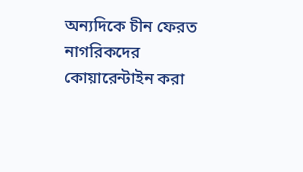অন্যদিকে চীন ফেরত নাগরিকদের কোয়ারেন্টাইন করা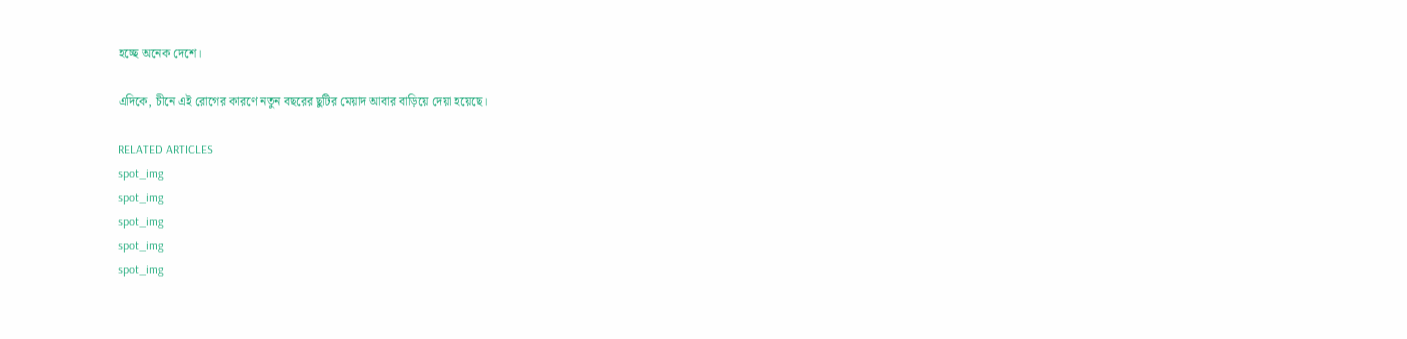হচ্ছে অনেক দেশে।

এদিকে, চীনে এই রোগের কারণে নতুন বছরের ছুটির মেয়াদ আবার বাড়িয়ে দেয়া হয়েছে।

RELATED ARTICLES
spot_img
spot_img
spot_img
spot_img
spot_img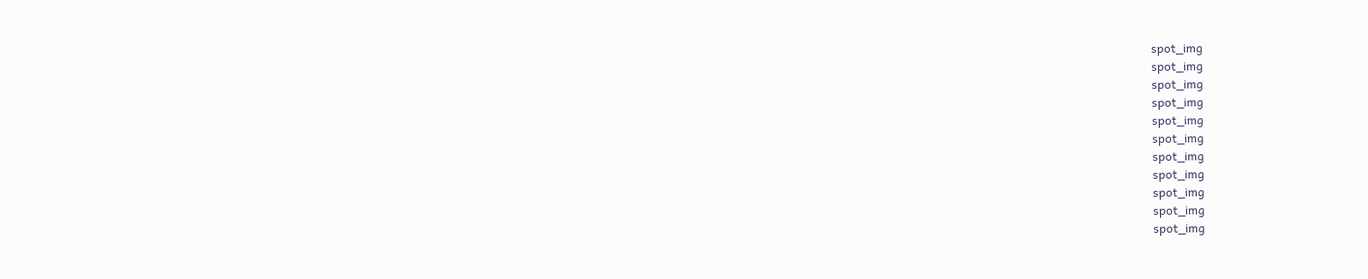spot_img
spot_img
spot_img
spot_img
spot_img
spot_img
spot_img
spot_img
spot_img
spot_img
spot_img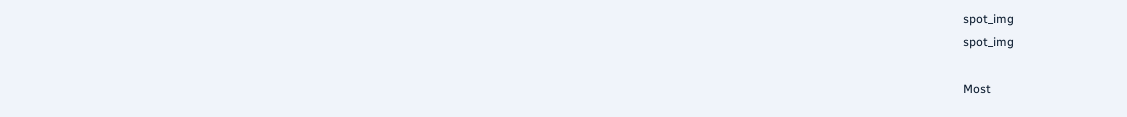spot_img
spot_img

Most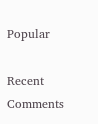Popular

Recent Comments